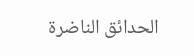الحدائق الناضرة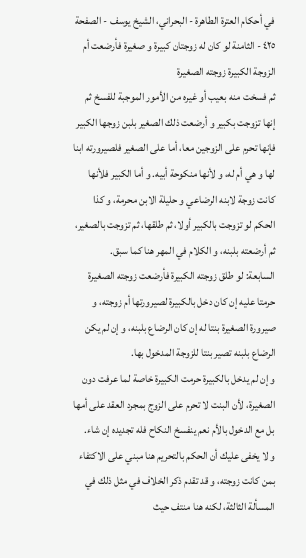في أحكام العترة الطاهرة - البحراني، الشيخ يوسف - الصفحة ٤٢٥ - الثامنة لو كان له زوجتان كبيرة و صغيرة فأرضعت أم الزوجة الكبيرة زوجته الصغيرة
ثم فسخت منه بعيب أو غيره من الأمور الموجبة للفسخ ثم إنها تزوجت بكبير و أرضعت ذلك الصغير بلبن زوجها الكبير فإنها تحرم على الزوجين معا، أما على الصغير فلصيرورته ابنا لها و هي أم له، و لأنها منكوحة أبيه. و أما الكبير فلأنها كانت زوجة لابنه الرضاعي و حليلة الابن محرمة، و كذا الحكم لو تزوجت بالكبير أولا، ثم طلقها، ثم تزوجت بالصغير، ثم أرضعته بلبنه، و الكلام في المهر هنا كما سبق.
السابعة: لو طلق زوجته الكبيرة فأرضعت زوجته الصغيرة
حرمتا عليه إن كان دخل بالكبيرة لصيرورتها أم زوجته، و صيرورة الصغيرة بنتا له إن كان الرضاع بلبنه، و إن لم يكن الرضاع بلبنه تصير بنتا للزوجة المدخول بها.
و إن لم يدخل بالكبيرة حرمت الكبيرة خاصة لما عرفت دون الصغيرة، لأن البنت لا تحرم على الزوج بمجرد العقد على أمها بل مع الدخول بالأم نعم ينفسخ النكاح فله تجديده إن شاء.
و لا يخفى عليك أن الحكم بالتحريم هنا مبني على الاكتفاء بمن كانت زوجته، و قد تقدم ذكر الخلاف في مثل ذلك في المسألة الثالثة، لكنه هنا منتف حيث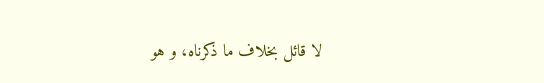لا قائل بخلاف ما ذكرناه، و هو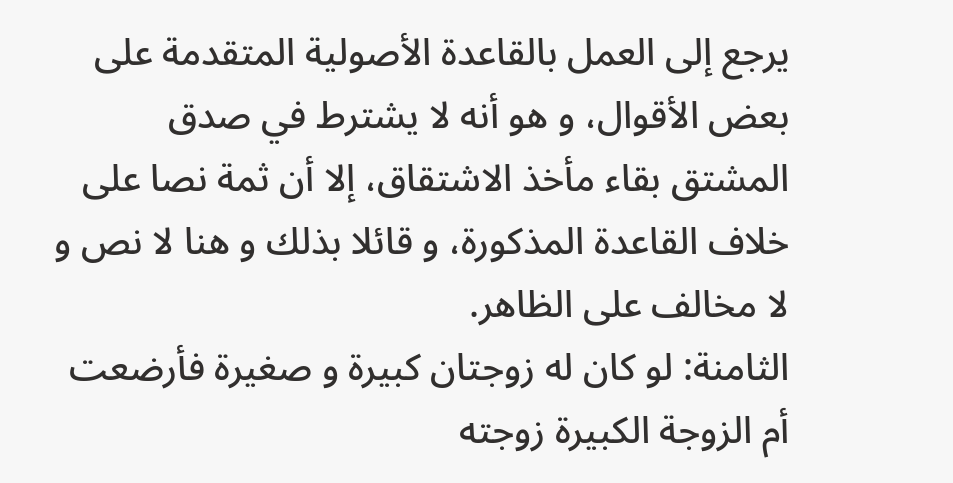يرجع إلى العمل بالقاعدة الأصولية المتقدمة على بعض الأقوال، و هو أنه لا يشترط في صدق المشتق بقاء مأخذ الاشتقاق، إلا أن ثمة نصا على خلاف القاعدة المذكورة، و قائلا بذلك و هنا لا نص و لا مخالف على الظاهر.
الثامنة: لو كان له زوجتان كبيرة و صغيرة فأرضعت أم الزوجة الكبيرة زوجته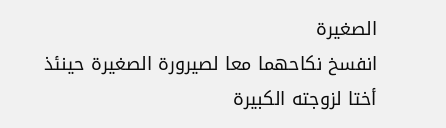الصغيرة
انفسخ نكاحهما معا لصيرورة الصغيرة حينئذ أختا لزوجته الكبيرة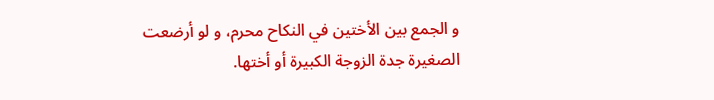و الجمع بين الأختين في النكاح محرم، و لو أرضعت الصغيرة جدة الزوجة الكبيرة أو أختها.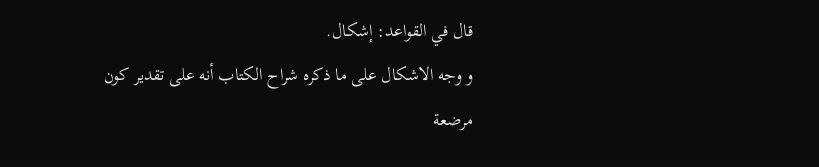قال في القواعد: إشكال.
و وجه الاشكال على ما ذكره شراح الكتاب أنه على تقدير كون مرضعة